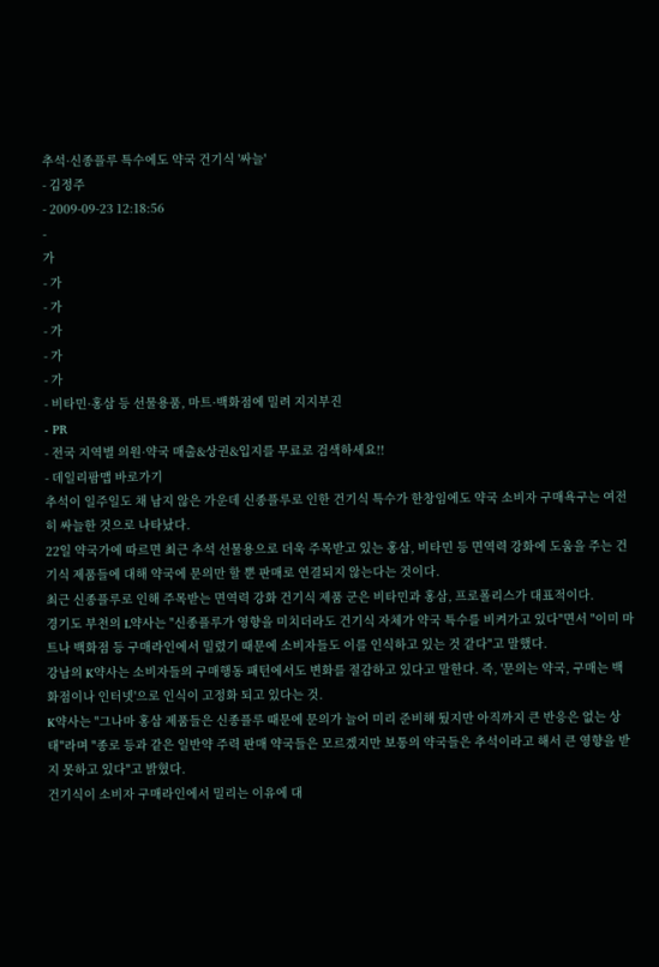추석·신종플루 특수에도 약국 건기식 '싸늘'
- 김정주
- 2009-09-23 12:18:56
-
가
- 가
- 가
- 가
- 가
- 가
- 비타민·홍삼 등 선물용품, 마트·백화점에 밀려 지지부진
- PR
- 전국 지역별 의원·약국 매출&상권&입지를 무료로 검색하세요!!
- 데일리팜맵 바로가기
추석이 일주일도 채 남지 않은 가운데 신종플루로 인한 건기식 특수가 한창임에도 약국 소비자 구매욕구는 여전히 싸늘한 것으로 나타났다.
22일 약국가에 따르면 최근 추석 선물용으로 더욱 주목받고 있는 홍삼, 비타민 등 면역력 강화에 도움을 주는 건기식 제품들에 대해 약국에 문의만 할 뿐 판매로 연결되지 않는다는 것이다.
최근 신종플루로 인해 주목받는 면역력 강화 건기식 제품 군은 비타민과 홍삼, 프로폴리스가 대표적이다.
경기도 부천의 L약사는 "신종플루가 영향을 미치더라도 건기식 자체가 약국 특수를 비켜가고 있다"면서 "이미 마트나 백화점 등 구매라인에서 밀렸기 때문에 소비자들도 이를 인식하고 있는 것 같다"고 말했다.
강남의 K약사는 소비자들의 구매행동 패턴에서도 변화를 절감하고 있다고 말한다. 즉, '문의는 약국, 구매는 백화점이나 인터넷'으로 인식이 고정화 되고 있다는 것.
K약사는 "그나마 홍삼 제품들은 신종플루 때문에 문의가 늘어 미리 준비해 뒀지만 아직까지 큰 반응은 없는 상태"라며 "종로 등과 같은 일반약 주력 판매 약국들은 모르겠지만 보통의 약국들은 추석이라고 해서 큰 영향을 받지 못하고 있다"고 밝혔다.
건기식이 소비자 구매라인에서 밀리는 이유에 대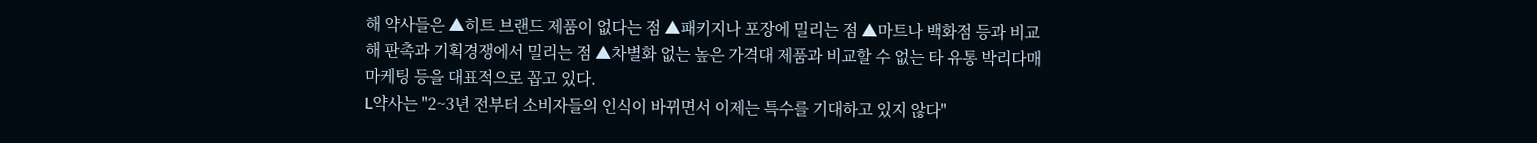해 약사들은 ▲히트 브랜드 제품이 없다는 점 ▲패키지나 포장에 밀리는 점 ▲마트나 백화점 등과 비교해 판촉과 기획경쟁에서 밀리는 점 ▲차별화 없는 높은 가격대 제품과 비교할 수 없는 타 유통 박리다매 마케팅 등을 대표적으로 꼽고 있다.
L약사는 "2~3년 전부터 소비자들의 인식이 바뀌면서 이제는 특수를 기대하고 있지 않다"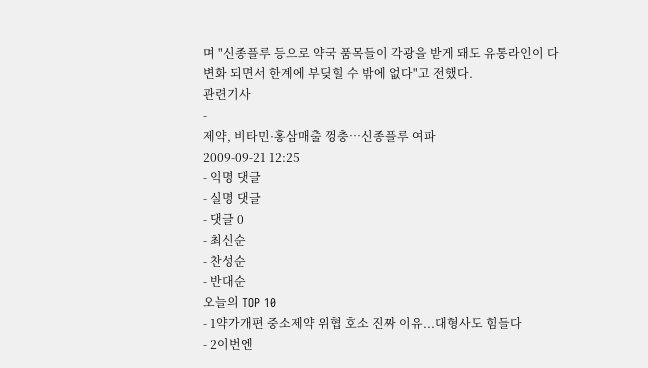며 "신종플루 등으로 약국 품목들이 각광을 받게 돼도 유통라인이 다변화 되면서 한계에 부딪힐 수 밖에 없다"고 전했다.
관련기사
-
제약, 비타민·홍삼매출 껑충…신종플루 여파
2009-09-21 12:25
- 익명 댓글
- 실명 댓글
- 댓글 0
- 최신순
- 찬성순
- 반대순
오늘의 TOP 10
- 1약가개편 중소제약 위협 호소 진짜 이유...대형사도 힘들다
- 2이번엔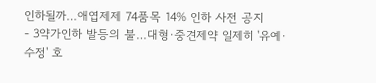인하될까…애엽제제 74품목 14% 인하 사전 공지
- 3약가인하 발등의 불…대형·중견제약 일제히 '유예·수정' 호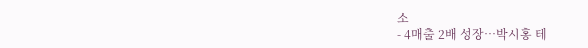소
- 4매출 2배 성장…박시홍 테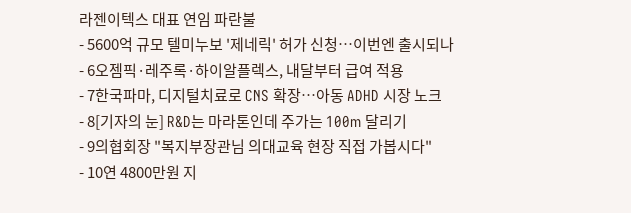라젠이텍스 대표 연임 파란불
- 5600억 규모 텔미누보 '제네릭' 허가 신청…이번엔 출시되나
- 6오젬픽·레주록·하이알플렉스, 내달부터 급여 적용
- 7한국파마, 디지털치료로 CNS 확장…아동 ADHD 시장 노크
- 8[기자의 눈] R&D는 마라톤인데 주가는 100m 달리기
- 9의협회장 "복지부장관님 의대교육 현장 직접 가봅시다"
- 10연 4800만원 지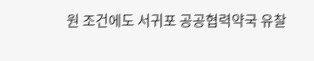원 조건에도 서귀포 공공협력약국 유찰